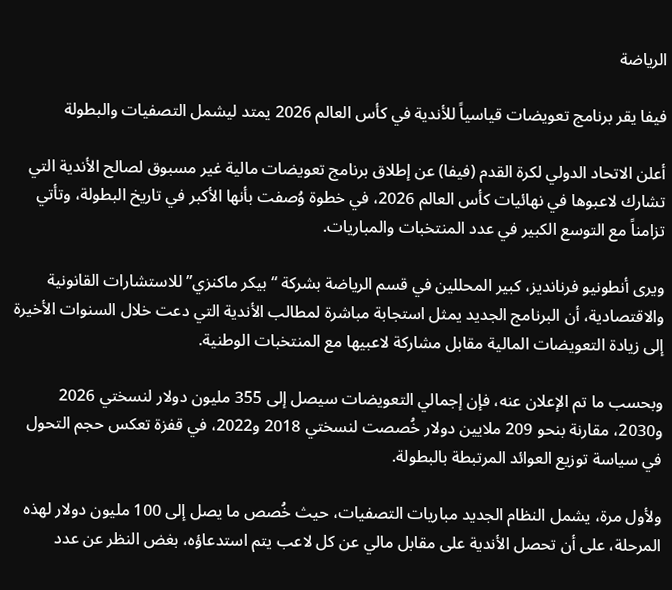الرياضة

فيفا يقر برنامج تعويضات قياسياً للأندية في كأس العالم 2026 يمتد ليشمل التصفيات والبطولة

أعلن الاتحاد الدولي لكرة القدم (فيفا) عن إطلاق برنامج تعويضات مالية غير مسبوق لصالح الأندية التي تشارك لاعبوها في نهائيات كأس العالم 2026، في خطوة وُصفت بأنها الأكبر في تاريخ البطولة، وتأتي تزامناً مع التوسع الكبير في عدد المنتخبات والمباريات.

ويرى أنطونيو فرنانديز، كبير المحللين في قسم الرياضة بشركة “بيكر ماكنزي” للاستشارات القانونية والاقتصادية، أن البرنامج الجديد يمثل استجابة مباشرة لمطالب الأندية التي دعت خلال السنوات الأخيرة إلى زيادة التعويضات المالية مقابل مشاركة لاعبيها مع المنتخبات الوطنية.

وبحسب ما تم الإعلان عنه، فإن إجمالي التعويضات سيصل إلى 355 مليون دولار لنسختي 2026 و2030، مقارنة بنحو 209 ملايين دولار خُصصت لنسختي 2018 و2022، في قفزة تعكس حجم التحول في سياسة توزيع العوائد المرتبطة بالبطولة.

ولأول مرة، يشمل النظام الجديد مباريات التصفيات، حيث خُصص ما يصل إلى 100 مليون دولار لهذه المرحلة، على أن تحصل الأندية على مقابل مالي عن كل لاعب يتم استدعاؤه، بغض النظر عن عدد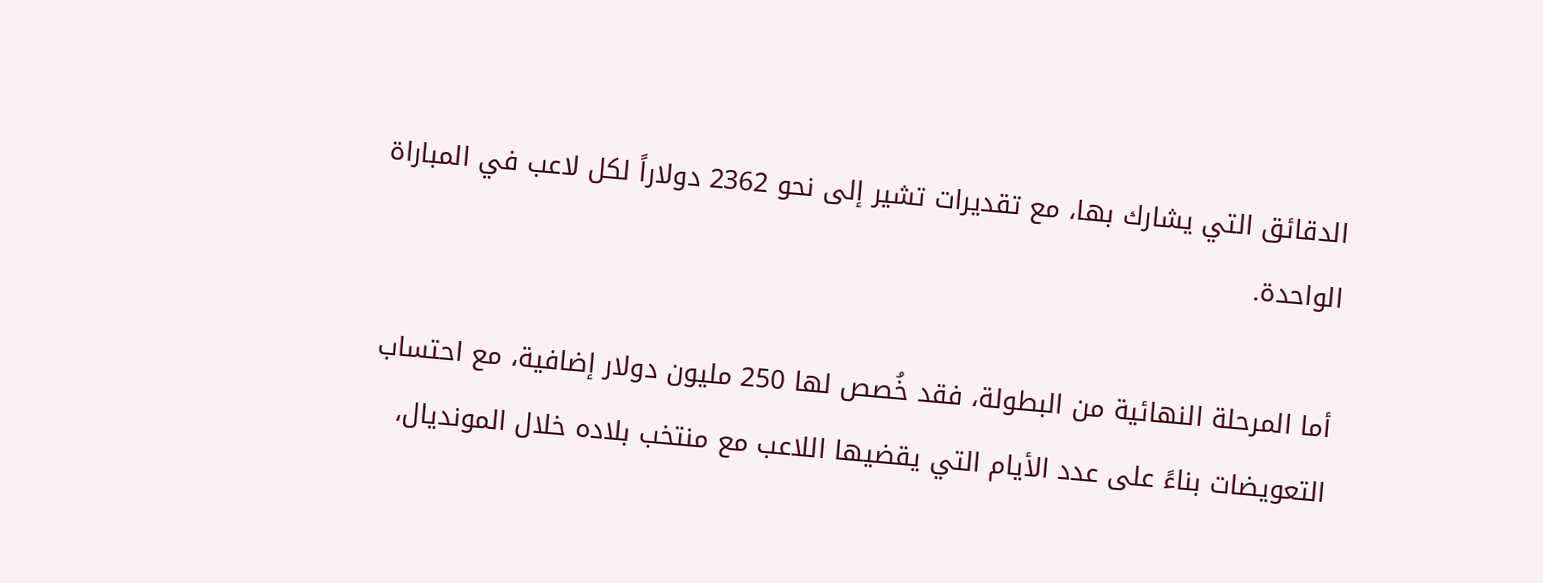الدقائق التي يشارك بها، مع تقديرات تشير إلى نحو 2362 دولاراً لكل لاعب في المباراة الواحدة.

أما المرحلة النهائية من البطولة، فقد خُصص لها 250 مليون دولار إضافية، مع احتساب التعويضات بناءً على عدد الأيام التي يقضيها اللاعب مع منتخب بلاده خلال المونديال،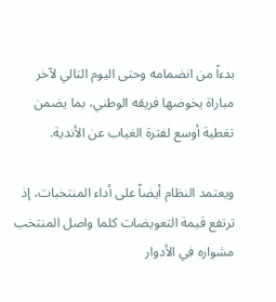بدءاً من انضمامه وحتى اليوم التالي لآخر مباراة يخوضها فريقه الوطني، بما يضمن تغطية أوسع لفترة الغياب عن الأندية.

ويعتمد النظام أيضاً على أداء المنتخبات، إذ ترتفع قيمة التعويضات كلما واصل المنتخب مشواره في الأدوار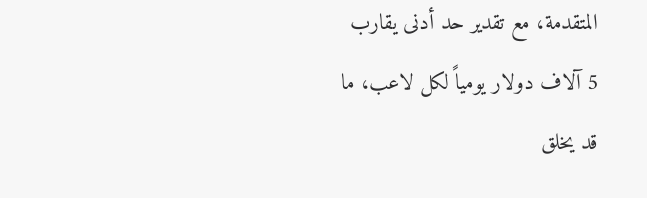المتقدمة، مع تقدير حد أدنى يقارب 5 آلاف دولار يومياً لكل لاعب، ما قد يخلق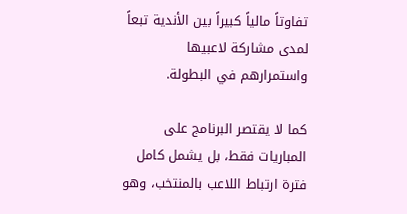تفاوتاً مالياً كبيراً بين الأندية تبعاً لمدى مشاركة لاعبيها واستمرارهم في البطولة.

كما لا يقتصر البرنامج على المباريات فقط، بل يشمل كامل فترة ارتباط اللاعب بالمنتخب، وهو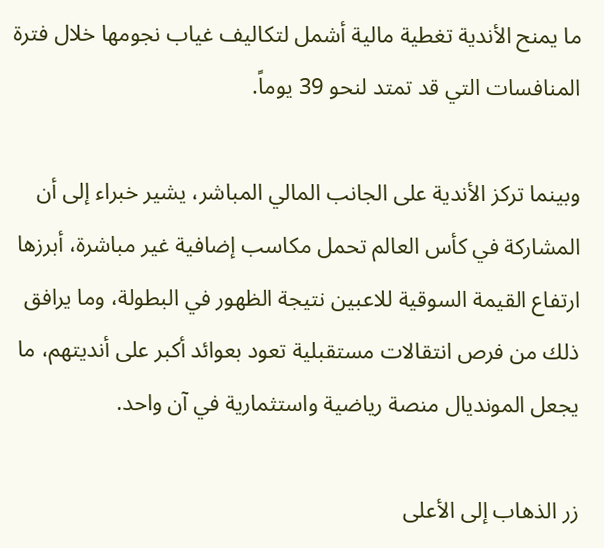ما يمنح الأندية تغطية مالية أشمل لتكاليف غياب نجومها خلال فترة المنافسات التي قد تمتد لنحو 39 يوماً.

وبينما تركز الأندية على الجانب المالي المباشر، يشير خبراء إلى أن المشاركة في كأس العالم تحمل مكاسب إضافية غير مباشرة، أبرزها ارتفاع القيمة السوقية للاعبين نتيجة الظهور في البطولة، وما يرافق ذلك من فرص انتقالات مستقبلية تعود بعوائد أكبر على أنديتهم، ما يجعل المونديال منصة رياضية واستثمارية في آن واحد.

زر الذهاب إلى الأعلى